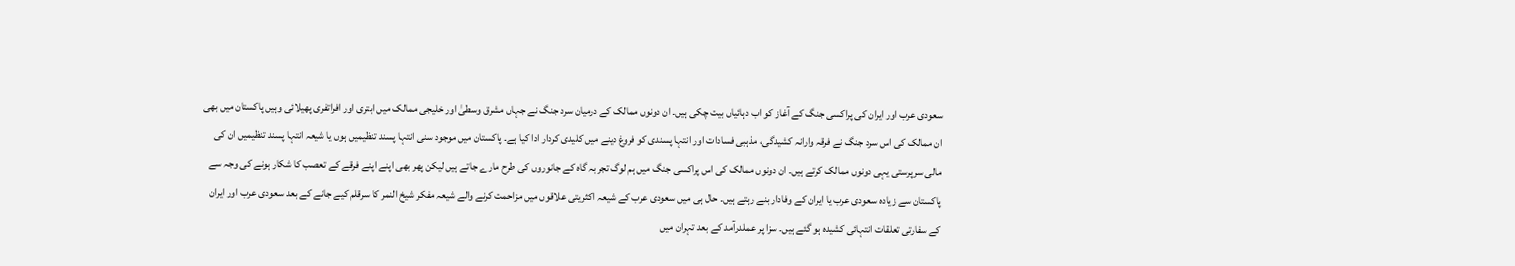سعودی عرب اور ایران کی پراکسی جنگ کے آغاز کو اب دہائیاں بیت چکی ہیں۔ ان دونوں ممالک کے درمیان سرد جنگ نے جہاں مشرق وسطیٰ اور خلیجی ممالک میں ابتری اور افراتفری پھیلائی وہیں پاکستان میں بھی ان ممالک کی اس سرد جنگ نے فرقہ وارانہ کشیدگی، مذہبی فسادات اور انتہا پسندی کو فروغ دینے میں کلیدی کردار ادا کیا ہے۔ پاکستان میں موجود سنی انتہا پسند تنظیمیں ہوں یا شیعہ انتہا پسند تنظیمیں ان کی مالی سرپرستی یہی دونوں ممالک کرتے ہیں۔ ان دونوں ممالک کی اس پراکسی جنگ میں ہم لوگ تجربہ گاہ کے جانوروں کی طرح مارے جاتے ہیں لیکن پھر بھی اپنے اپنے فرقے کے تعصب کا شکار ہونے کی وجہ سے پاکستان سے زیادہ سعودی عرب یا ایران کے وفادار بنے رہتے ہیں۔ حال ہی میں سعودی عرب کے شیعہ اکثریتی علاقوں میں مزاحمت کرنے والے شیعہ مفکر شیخ النمر کا سرقلم کیے جانے کے بعد سعودی عرب اور ایران کے سفارتی تعلقات انتہائی کشیدہ ہو گئے ہیں۔ سزا پر عملدرآمد کے بعد تہران میں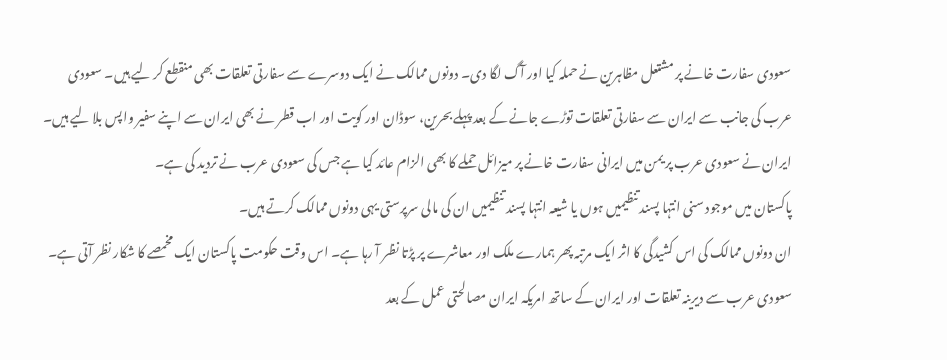سعودی سفارت خانے پر مشتعل مظاہرین نے حملہ کیا اور آگ لگا دی۔ دونوں ممالک نے ایک دوسرے سے سفارتی تعلقات بھی منقطع کر لیے ہیں۔ سعودی عرب کی جانب سے ایران سے سفارتی تعلقات توڑے جانے کے بعد پہلے بحرین، سوڈان اور کویت اور اب قطر نے بھی ایران سے اپنے سفیر واپس بلا لیے ہیں۔ ایران نے سعودی عرب پر یمن میں ایرانی سفارت خانے پر میزائل حملے کا بھی الزام عائد کیا ہے جس کی سعودی عرب نے تردید کی ہے۔
پاکستان میں موجود سنی انتہا پسند تنظیمیں ہوں یا شیعہ انتہا پسند تنظیمیں ان کی مالی سرپرستی یہی دونوں ممالک کرتے ہیں۔
ان دونوں ممالک کی اس کشیدگی کا اثر ایک مرتبہ پھر ہمارے ملک اور معاشرے پر پڑتا نظر آ رہا ہے۔ اس وقت حکومت پاکستان ایک مخمصے کا شکار نظر آتی ہے۔ سعودی عرب سے دیرینہ تعلقات اور ایران کے ساتھ امریکہ ایران مصالحتی عمل کے بعد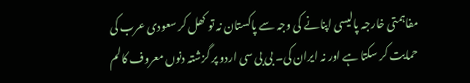مفاہمتی خارجہ پالیسی اپنانے کی وجہ سے پاکستان نہ تو کھل کر سعودی عرب کی حمایت کر سکتا ہے اور نہ ایران کی۔ بی بی سی اردو پر گزشتہ دنوں معروف کالم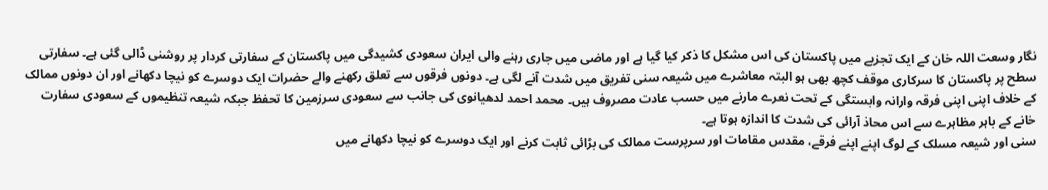نگار وسعت اللہ خان کے ایک تجزیے میں پاکستان کی اس مشکل کا ذکر کیا گیا ہے اور ماضی میں جاری رہنے والی ایران سعودی کشیدگی میں پاکستان کے سفارتی کردار پر روشنی ڈالی گئی ہے۔ سفارتی سطح پر پاکستان کا سرکاری موقف کچھ بھی ہو البتہ معاشرے میں شیعہ سنی تفریق میں شدت آنے لگی ہے۔ دونوں فرقوں سے تعلق رکھنے والے حضرات ایک دوسرے کو نیچا دکھانے اور ان دونوں ممالک کے خلاف اپنی اپنی فرقہ وارانہ وابستگی کے تحت نعرے مارنے میں حسب عادت مصروف ہیں۔ محمد احمد لدھیانوی کی جانب سے سعودی سرزمین کا تحفظ جبکہ شیعہ تنظیموں کے سعودی سفارت خانے کے باہر مظاہرے سے اس محاذ آرائی کی شدت کا اندازہ ہوتا ہے۔
سنی اور شیعہ مسلک کے لوگ اپنے اپنے فرقے، مقدس مقامات اور سرپرست ممالک کی بڑائی ثابت کرنے اور ایک دوسرے کو نیچا دکھانے میں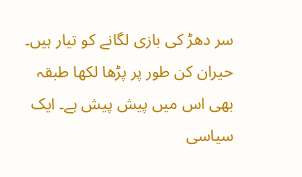سر دھڑ کی بازی لگانے کو تیار ہیں۔ حیران کن طور پر پڑھا لکھا طبقہ بھی اس میں پیش پیش ہے۔ ایک سیاسی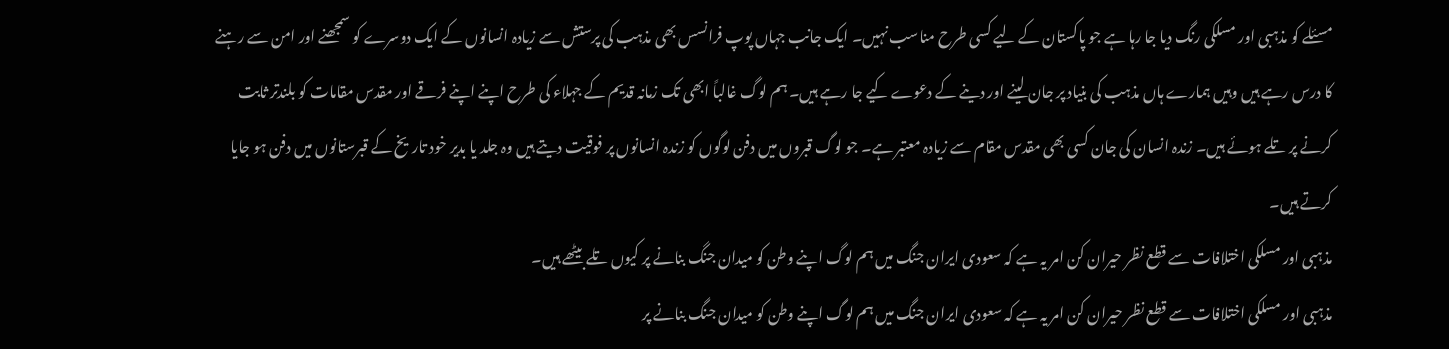مسئلے کو مذہبی اور مسلکی رنگ دیا جا رہا ہے جو پاکستان کے لیے کسی طرح مناسب نہیں۔ ایک جانب جہاں پوپ فرانسس بھی مذہب کی پرستش سے زیادہ انسانوں کے ایک دوسرے کو سمجھنے اور امن سے رہنے کا درس رہے ہیں وہیں ہمارے ہاں مذہب کی بنیاد پر جان لینے اور دینے کے دعوے کیے جا رہے ہیں۔ ہم لوگ غالباً ابھی تک زمانہ قدیم کے جہلاء کی طرح اپنے اپنے فرقے اور مقدس مقامات کو بلندتر ثابت کرنے پر تلے ہوئے ہیں۔ زندہ انسان کی جان کسی بھی مقدس مقام سے زیادہ معتبر ہے۔ جو لوگ قبروں میں دفن لوگوں کو زندہ انسانوں پر فوقیت دیتے ہیں وہ جلد یا بدیر خود تاریخ کے قبرستانوں میں دفن ہو جایا کرتے ہیں۔
مذہبی اور مسلکی اختلافات سے قطع نظر حیران کن امر یہ ہے کہ سعودی ایران جنگ میں ہم لوگ اپنے وطن کو میدان جنگ بنانے پر کیوں تلے بیٹھے ہیں۔
مذہبی اور مسلکی اختلافات سے قطع نظر حیران کن امر یہ ہے کہ سعودی ایران جنگ میں ہم لوگ اپنے وطن کو میدان جنگ بنانے پر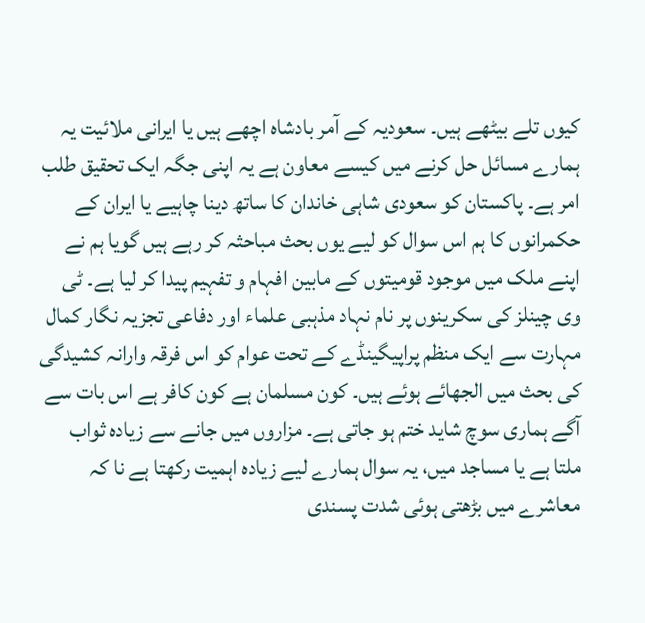کیوں تلے بیٹھے ہیں۔ سعودیہ کے آمر بادشاہ اچھے ہیں یا ایرانی ملائیت یہ ہمارے مسائل حل کرنے میں کیسے معاون ہے یہ اپنی جگہ ایک تحقیق طلب امر ہے۔ پاکستان کو سعودی شاہی خاندان کا ساتھ دینا چاہیے یا ایران کے حکمرانوں کا ہم اس سوال کو لیے یوں بحث مباحثہ کر رہے ہیں گویا ہم نے اپنے ملک میں موجود قومیتوں کے مابین افہام و تفہیم پیدا کر لیا ہے۔ ٹی وی چینلز کی سکرینوں پر نام نہاد مذہبی علماء اور دفاعی تجزیہ نگار کمال مہارت سے ایک منظم پراپیگینڈے کے تحت عوام کو اس فرقہ وارانہ کشیدگی کی بحث میں الجھائے ہوئے ہیں۔ کون مسلمان ہے کون کافر ہے اس بات سے آگے ہماری سوچ شاید ختم ہو جاتی ہے۔ مزاروں میں جانے سے زیادہ ثواب ملتا ہے یا مساجد میں، یہ سوال ہمارے لیے زیادہ اہمیت رکھتا ہے نا کہ معاشرے میں بڑھتی ہوئی شدت پسندی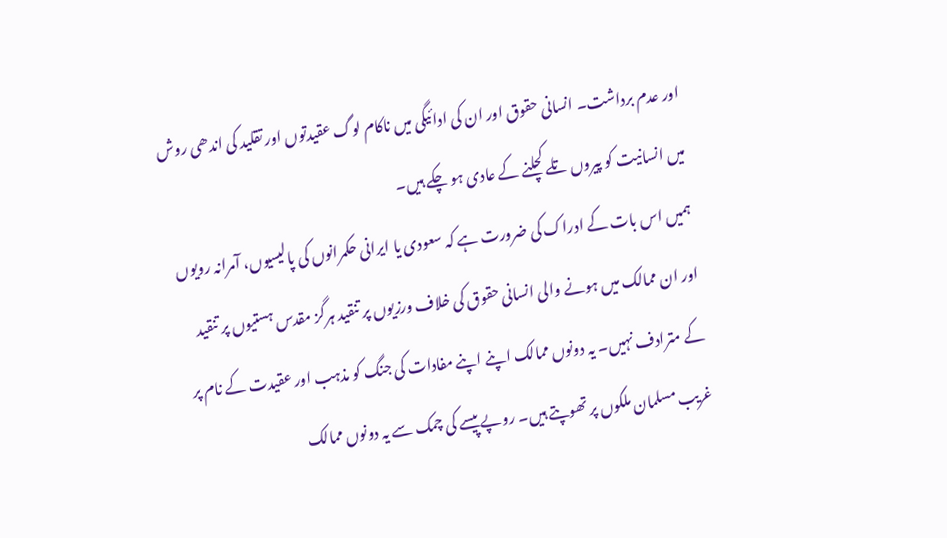اور عدم برداشت۔ انسانی حقوق اور ان کی ادائیگی میں ناکام لوگ عقیدتوں اور تقلید کی اندھی روش میں انسانیت کو پیروں تلے کچلنے کے عادی ہو چکے ہیں۔
ہمیں اس بات کے ادراک کی ضرورت ہے کہ سعودی یا ایرانی حکمرانوں کی پالیسیوں، آمرانہ رویوں اور ان ممالک میں ہونے والی انسانی حقوق کی خلاف ورزیوں پر تنقید ہرگز مقدس ہستیوں پر تنقید کے مترادف نہیں۔ یہ دونوں ممالک اپنے اپنے مفادات کی جنگ کو مذہب اور عقیدت کے نام پر غریب مسلمان ملکوں پر تھوپتے ہیں۔ روپے پیسے کی چمک سے یہ دونوں ممالک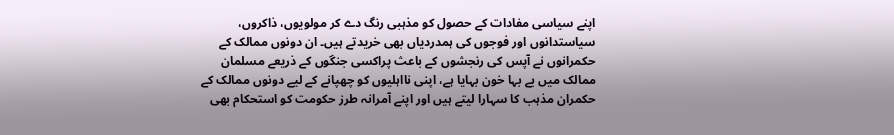اپنے سیاسی مفادات کے حصول کو مذہبی رنگ دے کر مولویوں، ذاکروں، سیاستدانوں اور فوجوں کی ہمدردیاں بھی خریدتے ہیں۔ ان دونوں ممالک کے حکمرانوں نے آپس کی رنجشوں کے باعث پراکسی جنگوں کے ذریعے مسلمان ممالک میں بے بہا خون بہایا ہے، اپنی نااہلیوں کو چھپانے کے لیے دونوں ممالک کے حکمران مذہب کا سہارا لیتے ہیں اور اپنے آمرانہ طرز حکومت کو استحکام بھی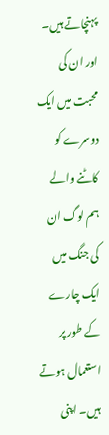پہنچاتے ہیں۔ اور ان کی محبت میں ایک دوسرے کو کاٹنے والے ہم لوگ ان کی جنگ میں ایک چارے کے طور پر استعمال ہوتے ہیں۔ اپنی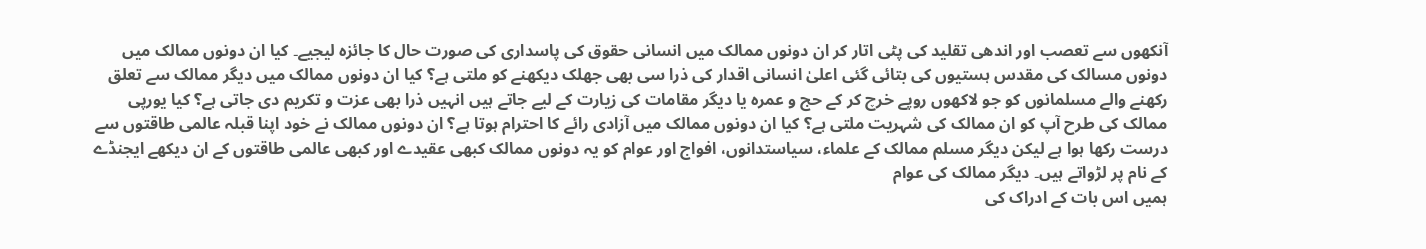آنکھوں سے تعصب اور اندھی تقلید کی پٹی اتار کر ان دونوں ممالک میں انسانی حقوق کی پاسداری کی صورت حال کا جائزہ لیجیے۔ کیا ان دونوں ممالک میں دونوں مسالک کی مقدس ہستیوں کی بتائی گئی اعلیٰ انسانی اقدار کی ذرا سی بھی جھلک دیکھنے کو ملتی ہے؟ کیا ان دونوں ممالک میں دیگر ممالک سے تعلق رکھنے والے مسلمانوں کو جو لاکھوں روپے خرچ کر کے حج و عمرہ یا دیگر مقامات کی زیارت کے لیے جاتے ہیں انہیں ذرا بھی عزت و تکریم دی جاتی ہے؟ کیا یورپی ممالک کی طرح آپ کو ان ممالک کی شہریت ملتی ہے؟ کیا ان دونوں ممالک میں آزادی رائے کا احترام ہوتا ہے؟ ان دونوں ممالک نے خود اپنا قبلہ عالمی طاقتوں سے درست رکھا ہوا ہے لیکن دیگر مسلم ممالک کے علماء، سیاستدانوں، افواج اور عوام کو یہ دونوں ممالک کبھی عقیدے اور کبھی عالمی طاقتوں کے ان دیکھے ایجنڈے کے نام پر لڑواتے ہیں۔ دیگر ممالک کی عوام
ہمیں اس بات کے ادراک کی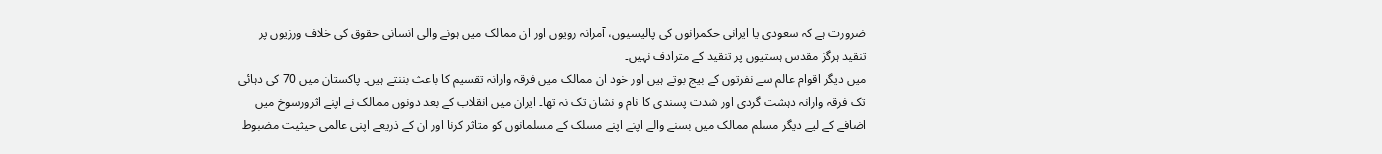ضرورت ہے کہ سعودی یا ایرانی حکمرانوں کی پالیسیوں، آمرانہ رویوں اور ان ممالک میں ہونے والی انسانی حقوق کی خلاف ورزیوں پر تنقید ہرگز مقدس ہستیوں پر تنقید کے مترادف نہیں۔
میں دیگر اقوام عالم سے نفرتوں کے بیج بوتے ہیں اور خود ان ممالک میں فرقہ وارانہ تقسیم کا باعث بننتے ہیں۔ پاکستان میں 70 کی دہائی تک فرقہ وارانہ دہشت گردی اور شدت پسندی کا نام و نشان تک نہ تھا۔ ایران میں انقلاب کے بعد دونوں ممالک نے اپنے اثرورسوخ میں اضافے کے لیے دیگر مسلم ممالک میں بسنے والے اپنے اپنے مسلک کے مسلمانوں کو متاثر کرنا اور ان کے ذریعے اپنی عالمی حیثیت مضبوط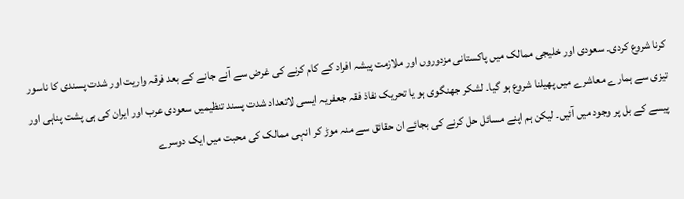کرنا شروع کردی۔ سعودی اور خلیجی ممالک میں پاکستانی مزدوروں اور ملازمت پیشہ افراد کے کام کرنے کی غرض سے آنے جانے کے بعد فرقہ واریت اور شدت پسندی کا ناسور تیزی سے ہمارے معاشرے میں پھیلنا شروع ہو گیا۔ لشکر جھنگوی ہو یا تحریک نفاذ فقہ جعفریہ ایسی لاتعداد شدت پسند تنظیمیں سعودی عرب اور ایران کی ہی پشت پناہی اور پیسے کے بل پر وجود میں آئیں۔ لیکن ہم اپنے مسائل حل کرنے کی بجائے ان حقائق سے منہ موڑ کر انہی ممالک کی محبت میں ایک دوسرے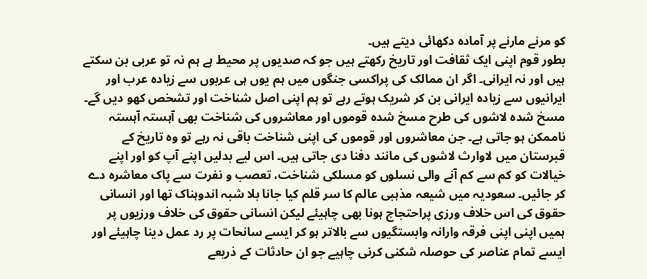کو مرنے مارنے پر آمادہ دکھائی دیتے ہیں۔
بطور قوم اپنی ایک ثقافت اور تاریخ رکھتے ہیں جو کہ صدیوں پر محیط ہے ہم نہ تو عربی بن سکتے ہیں اور نہ ایرانی۔ اگر ان ممالک کی پراکسی جنگوں میں ہم یوں ہی عربوں سے زیادہ عرب اور ایرانیوں سے زیادہ ایرانی بن کر شریک ہوتے رہے تو ہم اپنی اصل شناخت اور تشخص کھو دیں گے۔ مسخ شدہ لاشوں کی طرح مسخ شدہ قوموں اور معاشروں کی شناخت بھی آہستہ آہستہ ناممکن ہو جاتی ہے۔ جن معاشروں اور قوموں کی اپنی شناخت باقی نہ رہے تو وہ تاریخ کے قبرستان میں لاوارث لاشوں کی مانند دفنا دی جاتی ہیں۔ اس لیے بدلیں اپنے آپ کو اور اپنے خیالات کو کم سے کم آنے والی نسلوں کو مسلکی شناخت، تعصب و نفرت سے پاک معاشرہ دے کر جائیں۔ سعودیہ میں شیعہ مذہبی عالم کا سر قلم کیا جانا بلا شبہ اندوہناک تھا اور انسانی حقوق کی اس خلاف ورزی پراحتجاج ہونا بھی چاہیئے لیکن انسانی حقوق کی خلاف ورزیوں پر ہمیں اپنی اپنی فرقہ وارانہ وابستگیوں سے بالاتر ہو کر ایسے سانحات پر رد عمل دینا چاہیئے اور ایسے تمام عناصر کی حوصلہ شکنی کرنی چاہیے جو ان حادثات کے ذریعے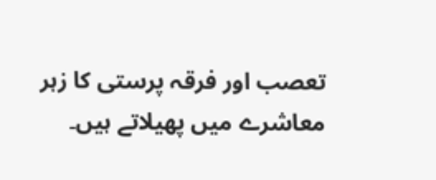تعصب اور فرقہ پرستی کا زہر معاشرے میں پھیلاتے ہیں۔